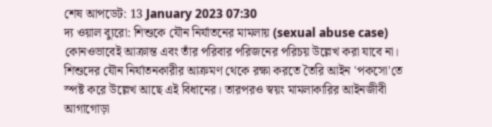শেষ আপডেট: 13 January 2023 07:30
দ্য ওয়াল ব্যুরো: শিশুকে যৌন নির্যাতনের মামলায় (sexual abuse case) কোনওভাবেই আক্রান্ত এবং তাঁর পরিবার পরিজনের পরিচয় উল্লেখ করা যাবে না। শিশুদের যৌন নির্যাতনকারীর আক্রমণ থেকে রক্ষা করতে তৈরি আইন 'পকসো'তে স্পষ্ট করে উল্লেখ আছে এই বিধানের। তারপরও স্বয়ং মামলাকারির আইনজীবী আগাগোড়া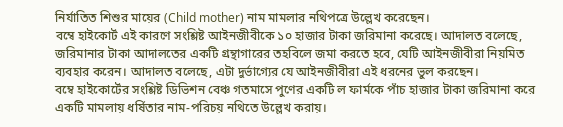নির্যাতিত শিশুর মায়ের (Child mother) নাম মামলার নথিপত্রে উল্লেখ করেছেন।
বম্বে হাইকোর্ট এই কারণে সংশ্লিষ্ট আইনজীবীকে ১০ হাজার টাকা জরিমানা করেছে। আদালত বলেছে, জরিমানার টাকা আদালতের একটি গ্রন্থাগারের তহবিলে জমা করতে হবে, যেটি আইনজীবীরা নিয়মিত ব্যবহার করেন। আদালত বলেছে, এটা দুর্ভাগ্যের যে আইনজীবীরা এই ধরনের ভুল করছেন।
বম্বে হাইকোর্টের সংশ্লিষ্ট ডিভিশন বেঞ্চ গতমাসে পুণের একটি ল ফার্মকে পাঁচ হাজার টাকা জরিমানা করে একটি মামলায় ধর্ষিতার নাম-পরিচয় নথিতে উল্লেখ করায়।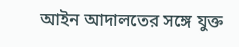আইন আদালতের সঙ্গে যুক্ত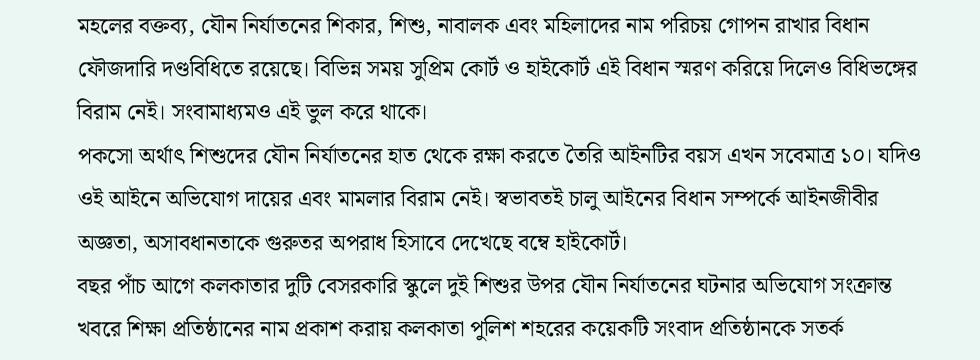মহলের বক্তব্য, যৌন নির্যাতনের শিকার, শিশু, নাবালক এবং মহিলাদের নাম পরিচয় গোপন রাখার বিধান ফৌজদারি দণ্ডবিধিতে রয়েছে। বিভিন্ন সময় সুপ্রিম কোর্ট ও হাইকোর্ট এই বিধান স্মরণ করিয়ে দিলেও বিধিভঙ্গের বিরাম নেই। সংবামাধ্যমও এই ভুল করে থাকে।
পকসো অর্থাৎ শিশুদের যৌন নির্যাতনের হাত থেকে রক্ষা করতে তৈরি আইনটির বয়স এখন সবেমাত্র ১০। যদিও ওই আইনে অভিযোগ দায়ের এবং মামলার বিরাম নেই। স্বভাবতই চালু আইনের বিধান সম্পর্কে আইনজীবীর অজ্ঞতা, অসাবধানতাকে গুরুতর অপরাধ হিসাবে দেখেছে বম্বে হাইকোর্ট।
বছর পাঁচ আগে কলকাতার দুটি বেসরকারি স্কুলে দুই শিশুর উপর যৌন নির্যাতনের ঘটনার অভিযোগ সংক্রান্ত খবরে শিক্ষা প্রতিষ্ঠানের নাম প্রকাশ করায় কলকাতা পুলিশ শহরের কয়েকটি সংবাদ প্রতিষ্ঠানকে সতর্ক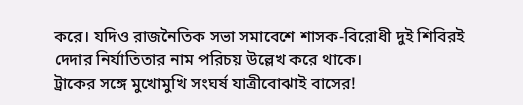করে। যদিও রাজনৈতিক সভা সমাবেশে শাসক-বিরোধী দুই শিবিরই দেদার নির্যাতিতার নাম পরিচয় উল্লেখ করে থাকে।
ট্রাকের সঙ্গে মুখোমুখি সংঘর্ষ যাত্রীবোঝাই বাসের!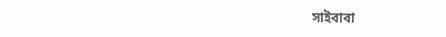সাইবাবা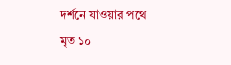দর্শনে যাওয়ার পথে মৃত ১০